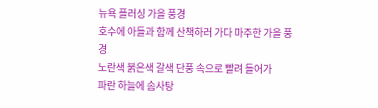뉴욕 플러싱 가을 풍경
호수에 아들과 함께 산책하러 가다 마주한 가을 풍경
노란색 붉은색 갈색 단풍 속으로 빨려 들어가
파란 하늘에 솜사탕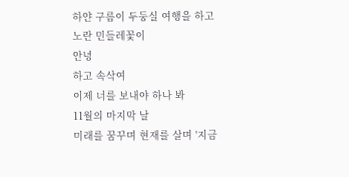하얀 구름이 두둥실 여행을 하고
노란 민들레꽃이
안녕
하고 속삭여
이제 너를 보내야 하나 봐
11월의 마지막 날
미래를 꿈꾸며 현재를 살며 '지금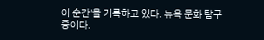이 순간'을 기록하고 있다. 뉴욕 문화 탐구 중이다.